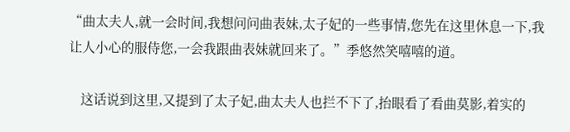“曲太夫人,就一会时间,我想问问曲表妹,太子妃的一些事情,您先在这里休息一下,我让人小心的服侍您,一会我跟曲表妹就回来了。”季悠然笑嘻嘻的道。

    这话说到这里,又提到了太子妃,曲太夫人也拦不下了,抬眼看了看曲莫影,着实的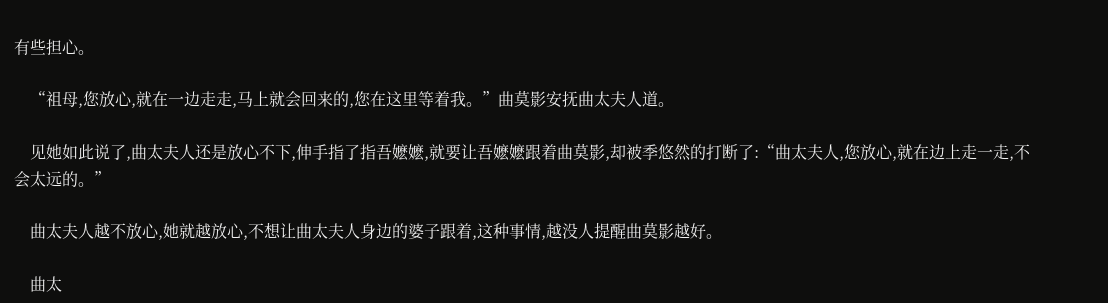有些担心。

    “祖母,您放心,就在一边走走,马上就会回来的,您在这里等着我。”曲莫影安抚曲太夫人道。

    见她如此说了,曲太夫人还是放心不下,伸手指了指吾嬷嬷,就要让吾嬷嬷跟着曲莫影,却被季悠然的打断了:“曲太夫人,您放心,就在边上走一走,不会太远的。”

    曲太夫人越不放心,她就越放心,不想让曲太夫人身边的婆子跟着,这种事情,越没人提醒曲莫影越好。

    曲太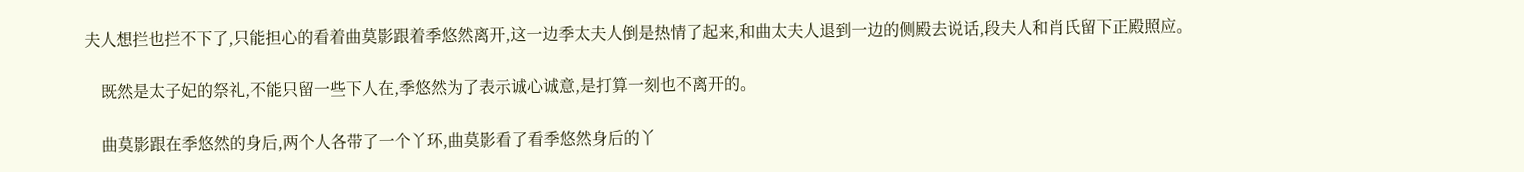夫人想拦也拦不下了,只能担心的看着曲莫影跟着季悠然离开,这一边季太夫人倒是热情了起来,和曲太夫人退到一边的侧殿去说话,段夫人和肖氏留下正殿照应。

    既然是太子妃的祭礼,不能只留一些下人在,季悠然为了表示诚心诚意,是打算一刻也不离开的。

    曲莫影跟在季悠然的身后,两个人各带了一个丫环,曲莫影看了看季悠然身后的丫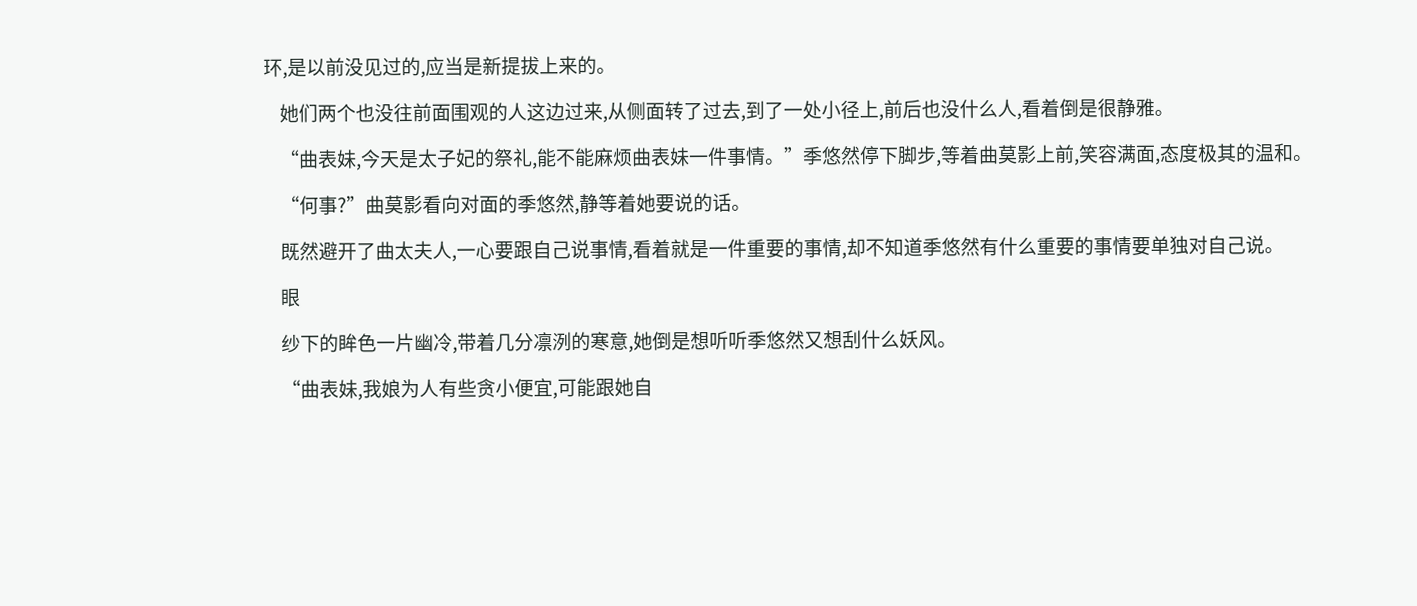环,是以前没见过的,应当是新提拔上来的。

    她们两个也没往前面围观的人这边过来,从侧面转了过去,到了一处小径上,前后也没什么人,看着倒是很静雅。

    “曲表妹,今天是太子妃的祭礼,能不能麻烦曲表妹一件事情。”季悠然停下脚步,等着曲莫影上前,笑容满面,态度极其的温和。

    “何事?”曲莫影看向对面的季悠然,静等着她要说的话。

    既然避开了曲太夫人,一心要跟自己说事情,看着就是一件重要的事情,却不知道季悠然有什么重要的事情要单独对自己说。

    眼

    纱下的眸色一片幽冷,带着几分凛洌的寒意,她倒是想听听季悠然又想刮什么妖风。

    “曲表妹,我娘为人有些贪小便宜,可能跟她自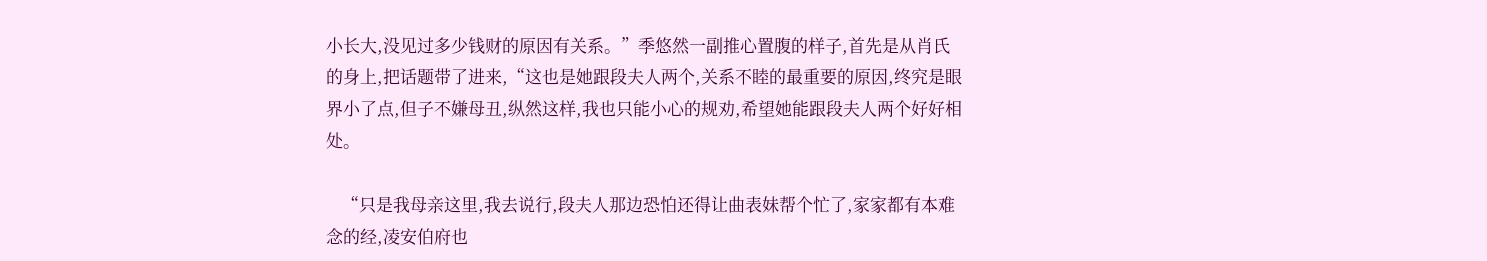小长大,没见过多少钱财的原因有关系。”季悠然一副推心置腹的样子,首先是从肖氏的身上,把话题带了进来,“这也是她跟段夫人两个,关系不睦的最重要的原因,终究是眼界小了点,但子不嫌母丑,纵然这样,我也只能小心的规劝,希望她能跟段夫人两个好好相处。

    “只是我母亲这里,我去说行,段夫人那边恐怕还得让曲表妹帮个忙了,家家都有本难念的经,凌安伯府也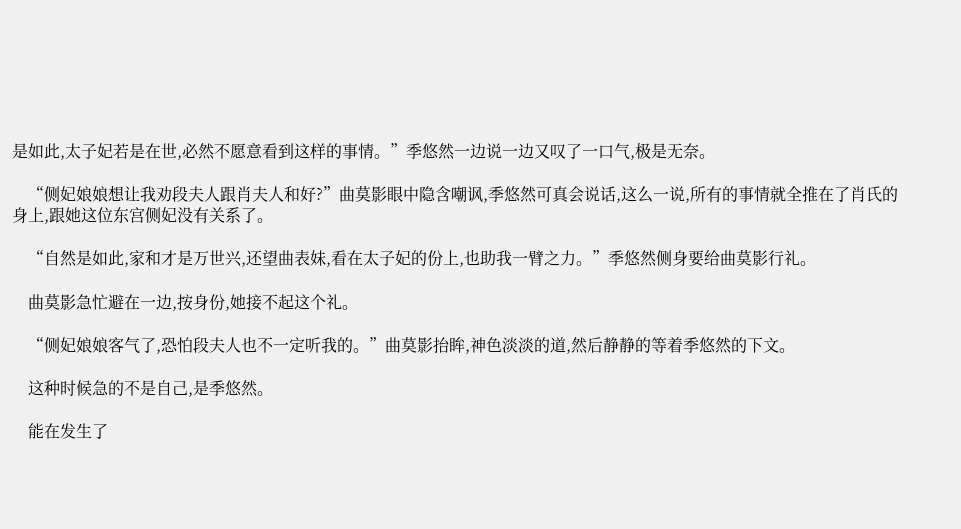是如此,太子妃若是在世,必然不愿意看到这样的事情。”季悠然一边说一边又叹了一口气,极是无奈。

    “侧妃娘娘想让我劝段夫人跟肖夫人和好?”曲莫影眼中隐含嘲讽,季悠然可真会说话,这么一说,所有的事情就全推在了肖氏的身上,跟她这位东宫侧妃没有关系了。

    “自然是如此,家和才是万世兴,还望曲表妹,看在太子妃的份上,也助我一臂之力。”季悠然侧身要给曲莫影行礼。

    曲莫影急忙避在一边,按身份,她接不起这个礼。

    “侧妃娘娘客气了,恐怕段夫人也不一定听我的。”曲莫影抬眸,神色淡淡的道,然后静静的等着季悠然的下文。

    这种时候急的不是自己,是季悠然。

    能在发生了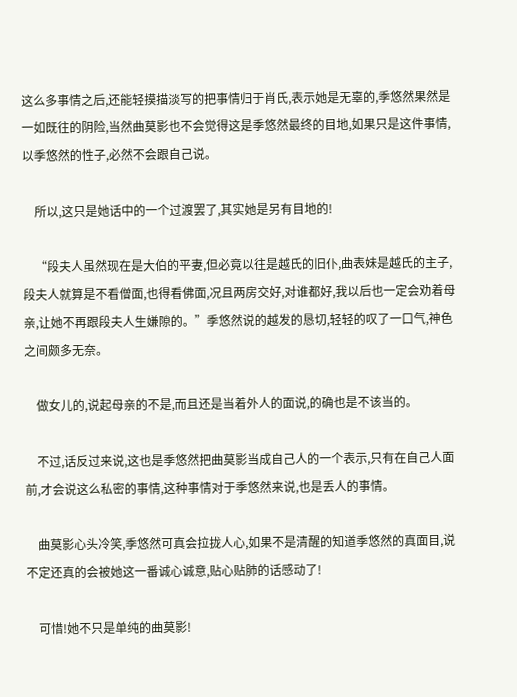这么多事情之后,还能轻摸描淡写的把事情归于肖氏,表示她是无辜的,季悠然果然是一如既往的阴险,当然曲莫影也不会觉得这是季悠然最终的目地,如果只是这件事情,以季悠然的性子,必然不会跟自己说。

    所以,这只是她话中的一个过渡罢了,其实她是另有目地的!

    “段夫人虽然现在是大伯的平妻,但必竟以往是越氏的旧仆,曲表妹是越氏的主子,段夫人就算是不看僧面,也得看佛面,况且两房交好,对谁都好,我以后也一定会劝着母亲,让她不再跟段夫人生嫌隙的。”季悠然说的越发的恳切,轻轻的叹了一口气,神色之间颇多无奈。

    做女儿的,说起母亲的不是,而且还是当着外人的面说,的确也是不该当的。

    不过,话反过来说,这也是季悠然把曲莫影当成自己人的一个表示,只有在自己人面前,才会说这么私密的事情,这种事情对于季悠然来说,也是丢人的事情。

    曲莫影心头冷笑,季悠然可真会拉拢人心,如果不是清醒的知道季悠然的真面目,说不定还真的会被她这一番诚心诚意,贴心贴肺的话感动了!

    可惜!她不只是单纯的曲莫影!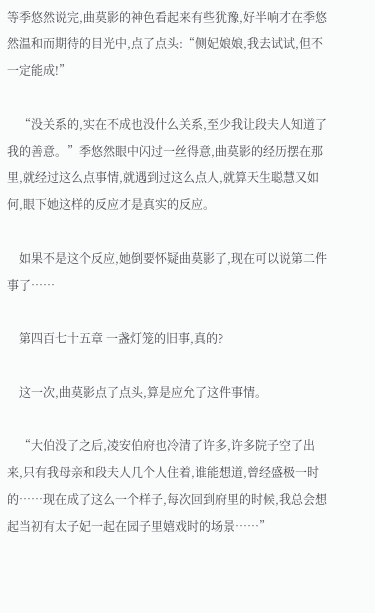等季悠然说完,曲莫影的神色看起来有些犹豫,好半响才在季悠然温和而期待的目光中,点了点头:“侧妃娘娘,我去试试,但不一定能成!”

    “没关系的,实在不成也没什么关系,至少我让段夫人知道了我的善意。”季悠然眼中闪过一丝得意,曲莫影的经历摆在那里,就经过这么点事情,就遇到过这么点人,就算天生聪慧又如何,眼下她这样的反应才是真实的反应。

    如果不是这个反应,她倒要怀疑曲莫影了,现在可以说第二件事了……

    第四百七十五章 一盏灯笼的旧事,真的?

    这一次,曲莫影点了点头,算是应允了这件事情。

    “大伯没了之后,凌安伯府也冷清了许多,许多院子空了出来,只有我母亲和段夫人几个人住着,谁能想道,曾经盛极一时的……现在成了这么一个样子,每次回到府里的时候,我总会想起当初有太子妃一起在园子里嬉戏时的场景……”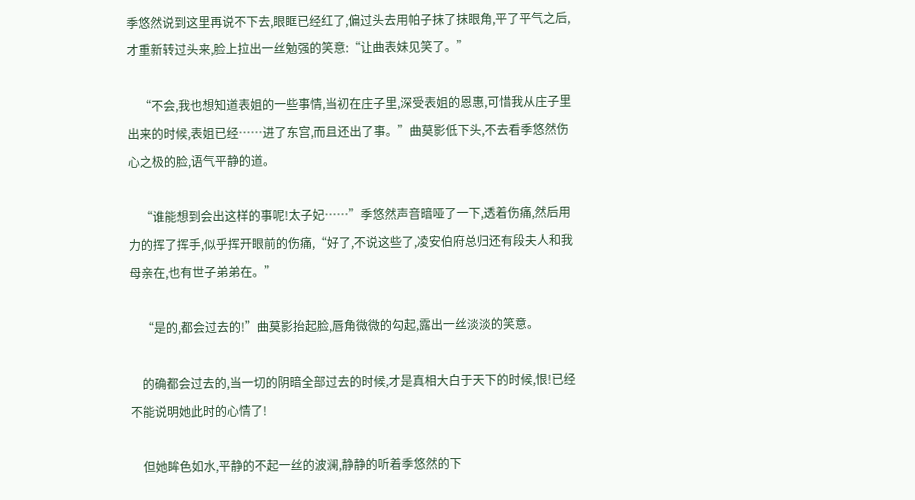季悠然说到这里再说不下去,眼眶已经红了,偏过头去用帕子抹了抹眼角,平了平气之后,才重新转过头来,脸上拉出一丝勉强的笑意:“让曲表妹见笑了。”

    “不会,我也想知道表姐的一些事情,当初在庄子里,深受表姐的恩惠,可惜我从庄子里出来的时候,表姐已经……进了东宫,而且还出了事。”曲莫影低下头,不去看季悠然伤心之极的脸,语气平静的道。

    “谁能想到会出这样的事呢!太子妃……”季悠然声音暗哑了一下,透着伤痛,然后用力的挥了挥手,似乎挥开眼前的伤痛,“好了,不说这些了,凌安伯府总归还有段夫人和我母亲在,也有世子弟弟在。”

    “是的,都会过去的!”曲莫影抬起脸,唇角微微的勾起,露出一丝淡淡的笑意。

    的确都会过去的,当一切的阴暗全部过去的时候,才是真相大白于天下的时候,恨!已经不能说明她此时的心情了!

    但她眸色如水,平静的不起一丝的波澜,静静的听着季悠然的下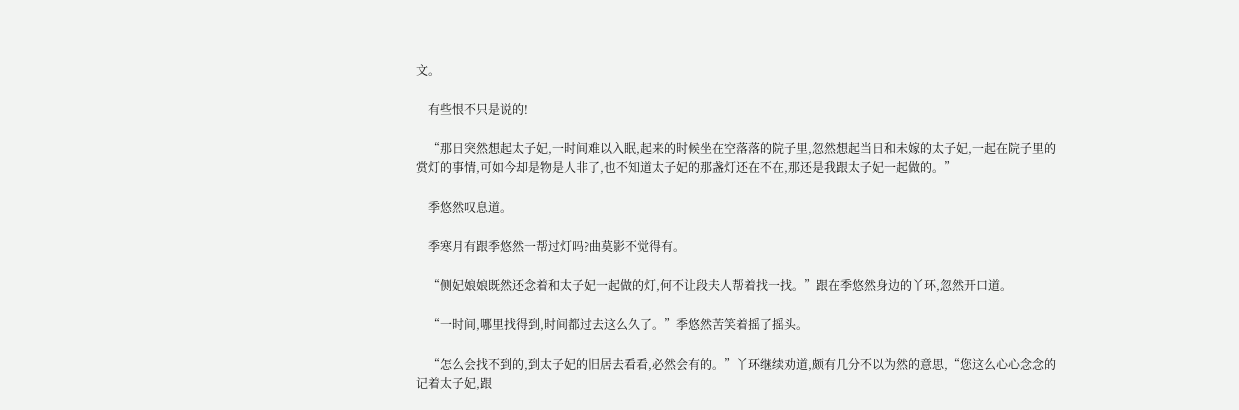文。

    有些恨不只是说的!

    “那日突然想起太子妃,一时间难以入眠,起来的时候坐在空落落的院子里,忽然想起当日和未嫁的太子妃,一起在院子里的赏灯的事情,可如今却是物是人非了,也不知道太子妃的那盏灯还在不在,那还是我跟太子妃一起做的。”

    季悠然叹息道。

    季寒月有跟季悠然一帮过灯吗?曲莫影不觉得有。

    “侧妃娘娘既然还念着和太子妃一起做的灯,何不让段夫人帮着找一找。”跟在季悠然身边的丫环,忽然开口道。

    “一时间,哪里找得到,时间都过去这么久了。”季悠然苦笑着摇了摇头。

    “怎么会找不到的,到太子妃的旧居去看看,必然会有的。”丫环继续劝道,颇有几分不以为然的意思,“您这么心心念念的记着太子妃,跟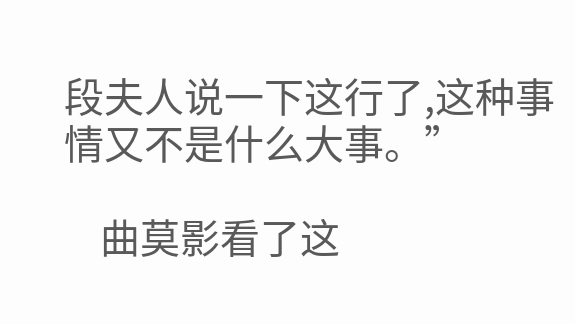段夫人说一下这行了,这种事情又不是什么大事。”

    曲莫影看了这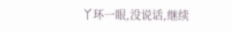丫环一眼,没说话,继续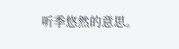听季悠然的意思。